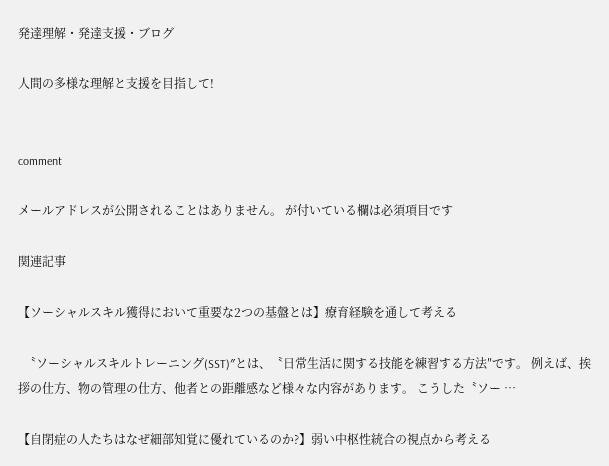発達理解・発達支援・ブログ

人間の多様な理解と支援を目指して!


comment

メールアドレスが公開されることはありません。 が付いている欄は必須項目です

関連記事

【ソーシャルスキル獲得において重要な2つの基盤とは】療育経験を通して考える

  〝ソーシャルスキルトレーニング(SST)″とは、〝日常生活に関する技能を練習する方法″です。 例えば、挨拶の仕方、物の管理の仕方、他者との距離感など様々な内容があります。 こうした〝ソー …

【自閉症の人たちはなぜ細部知覚に優れているのか?】弱い中枢性統合の視点から考える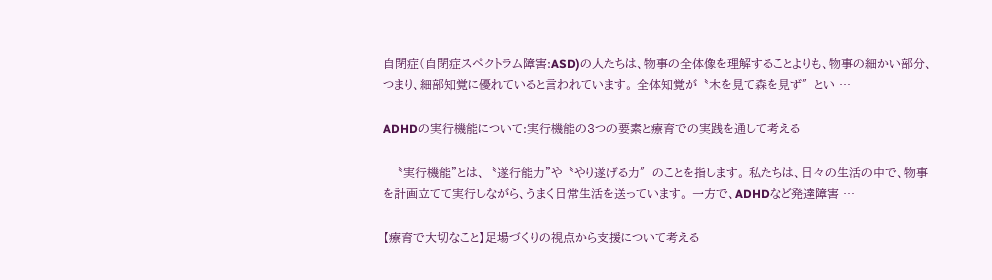自閉症(自閉症スペクトラム障害:ASD)の人たちは、物事の全体像を理解することよりも、物事の細かい部分、つまり、細部知覚に優れていると言われています。 全体知覚が〝木を見て森を見ず″とい …

ADHDの実行機能について:実行機能の3つの要素と療育での実践を通して考える

  〝実行機能”とは、〝遂行能力”や〝やり遂げる力″のことを指します。 私たちは、日々の生活の中で、物事を計画立てて実行しながら、うまく日常生活を送っています。 一方で、ADHDなど発達障害 …

【療育で大切なこと】足場づくりの視点から支援について考える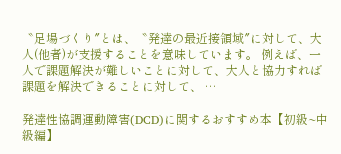〝足場づくり″とは、〝発達の最近接領域″に対して、大人(他者)が支援することを意味しています。 例えば、一人で課題解決が難しいことに対して、大人と協力すれば課題を解決できることに対して、 …

発達性協調運動障害(DCD)に関するおすすめ本【初級~中級編】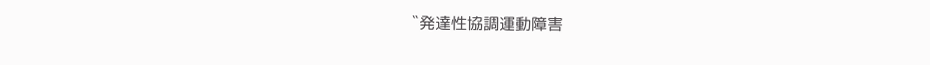〝発達性協調運動障害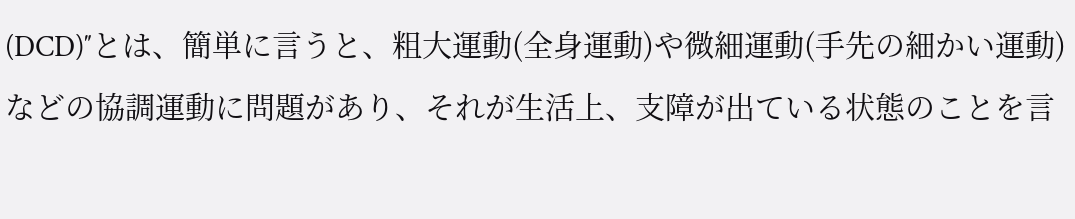(DCD)″とは、簡単に言うと、粗大運動(全身運動)や微細運動(手先の細かい運動)などの協調運動に問題があり、それが生活上、支障が出ている状態のことを言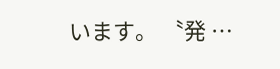います。 〝発 …